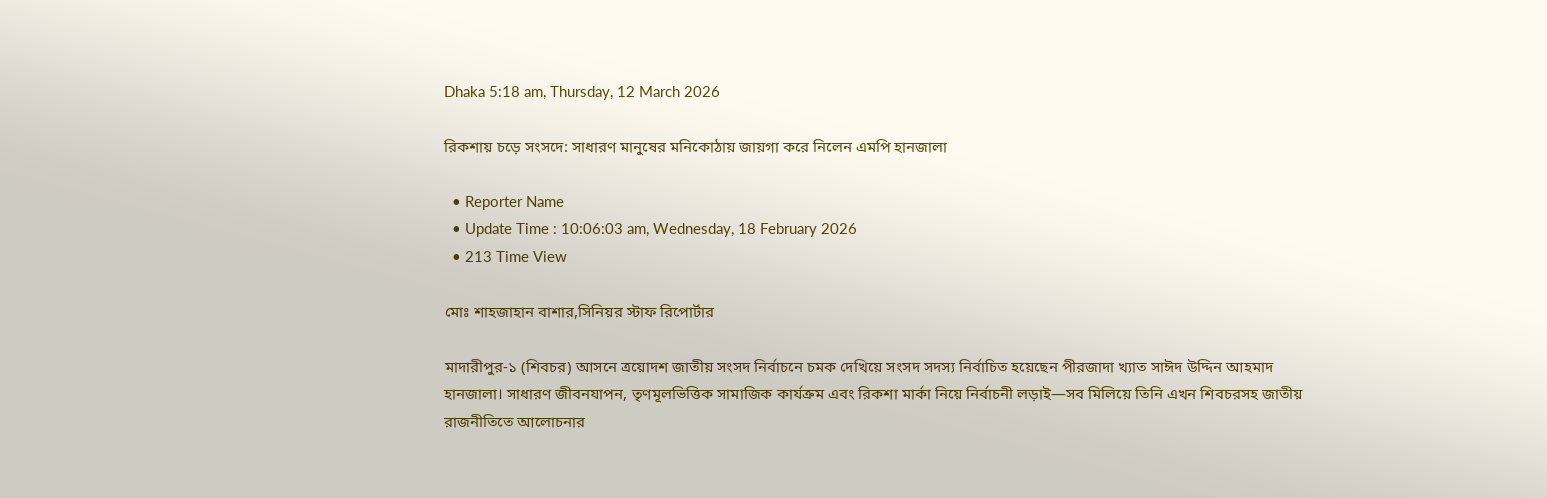Dhaka 5:18 am, Thursday, 12 March 2026

রিকশায় চড়ে সংসদে: সাধারণ মানুষের মনিকোঠায় জায়গা করে নিলেন এমপি হানজালা

  • Reporter Name
  • Update Time : 10:06:03 am, Wednesday, 18 February 2026
  • 213 Time View

মোঃ শাহজাহান বাশার,সিনিয়র স্টাফ রিপোর্টার

মাদারীপুর-১ (শিবচর) আসনে ত্রয়োদশ জাতীয় সংসদ নির্বাচনে চমক দেখিয়ে সংসদ সদস্য নির্বাচিত হয়েছেন পীরজাদা খ্যাত সাঈদ উদ্দিন আহমাদ হানজালা। সাধারণ জীবনযাপন, তৃণমূলভিত্তিক সামাজিক কার্যক্রম এবং রিকশা মার্কা নিয়ে নির্বাচনী লড়াই—সব মিলিয়ে তিনি এখন শিবচরসহ জাতীয় রাজনীতিতে আলোচনার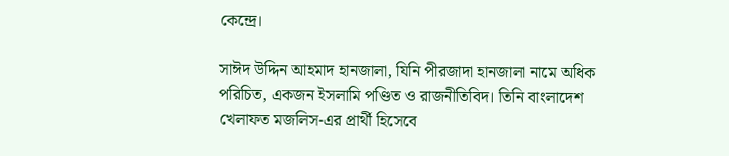কেন্দ্রে।

সাঈদ উদ্দিন আহমাদ হানজালা, যিনি পীরজাদা হানজালা নামে অধিক পরিচিত, একজন ইসলামি পণ্ডিত ও রাজনীতিবিদ। তিনি বাংলাদেশ খেলাফত মজলিস-এর প্রার্থী হিসেবে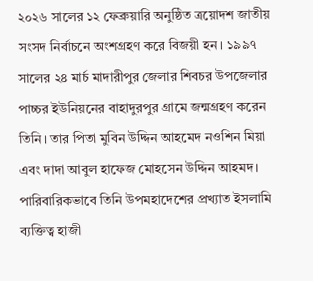২০২৬ সালের ১২ ফেব্রুয়ারি অনুষ্ঠিত ত্রয়োদশ জাতীয় সংসদ নির্বাচনে অংশগ্রহণ করে বিজয়ী হন। ১৯৯৭ সালের ২৪ মার্চ মাদারীপুর জেলার শিবচর উপজেলার পাচ্চর ইউনিয়নের বাহাদুরপুর গ্রামে জন্মগ্রহণ করেন তিনি। তার পিতা মুবিন উদ্দিন আহমেদ নওশিন মিয়া এবং দাদা আবুল হাফেজ মোহসেন উদ্দিন আহমদ। পারিবারিকভাবে তিনি উপমহাদেশের প্রখ্যাত ইসলামি ব্যক্তিত্ব হাজী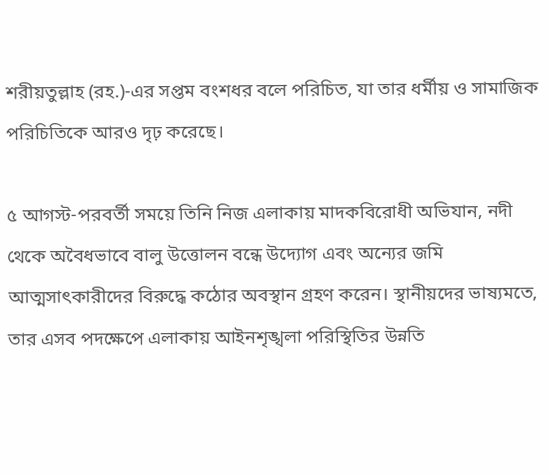শরীয়তুল্লাহ (রহ.)-এর সপ্তম বংশধর বলে পরিচিত, যা তার ধর্মীয় ও সামাজিক পরিচিতিকে আরও দৃঢ় করেছে।

৫ আগস্ট-পরবর্তী সময়ে তিনি নিজ এলাকায় মাদকবিরোধী অভিযান, নদী থেকে অবৈধভাবে বালু উত্তোলন বন্ধে উদ্যোগ এবং অন্যের জমি আত্মসাৎকারীদের বিরুদ্ধে কঠোর অবস্থান গ্রহণ করেন। স্থানীয়দের ভাষ্যমতে, তার এসব পদক্ষেপে এলাকায় আইনশৃঙ্খলা পরিস্থিতির উন্নতি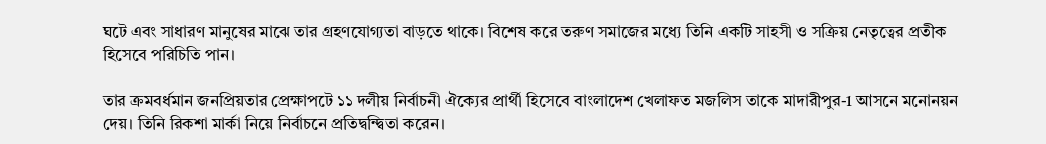ঘটে এবং সাধারণ মানুষের মাঝে তার গ্রহণযোগ্যতা বাড়তে থাকে। বিশেষ করে তরুণ সমাজের মধ্যে তিনি একটি সাহসী ও সক্রিয় নেতৃত্বের প্রতীক হিসেবে পরিচিতি পান।

তার ক্রমবর্ধমান জনপ্রিয়তার প্রেক্ষাপটে ১১ দলীয় নির্বাচনী ঐক্যের প্রার্থী হিসেবে বাংলাদেশ খেলাফত মজলিস তাকে মাদারীপুর-1 আসনে মনোনয়ন দেয়। তিনি রিকশা মার্কা নিয়ে নির্বাচনে প্রতিদ্বন্দ্বিতা করেন।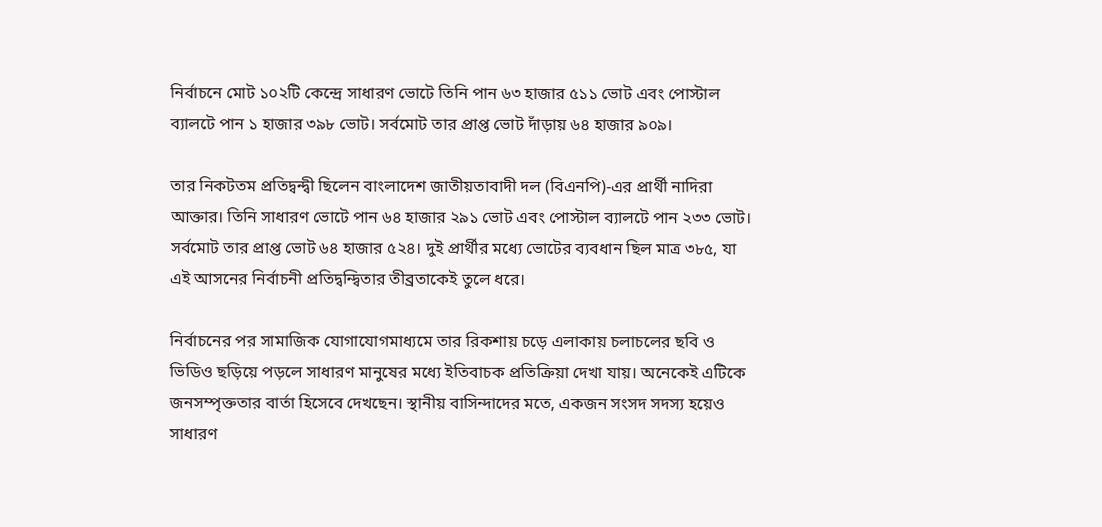নির্বাচনে মোট ১০২টি কেন্দ্রে সাধারণ ভোটে তিনি পান ৬৩ হাজার ৫১১ ভোট এবং পোস্টাল ব্যালটে পান ১ হাজার ৩৯৮ ভোট। সর্বমোট তার প্রাপ্ত ভোট দাঁড়ায় ৬৪ হাজার ৯০৯।

তার নিকটতম প্রতিদ্বন্দ্বী ছিলেন বাংলাদেশ জাতীয়তাবাদী দল (বিএনপি)-এর প্রার্থী নাদিরা আক্তার। তিনি সাধারণ ভোটে পান ৬৪ হাজার ২৯১ ভোট এবং পোস্টাল ব্যালটে পান ২৩৩ ভোট। সর্বমোট তার প্রাপ্ত ভোট ৬৪ হাজার ৫২৪। দুই প্রার্থীর মধ্যে ভোটের ব্যবধান ছিল মাত্র ৩৮৫, যা এই আসনের নির্বাচনী প্রতিদ্বন্দ্বিতার তীব্রতাকেই তুলে ধরে।

নির্বাচনের পর সামাজিক যোগাযোগমাধ্যমে তার রিকশায় চড়ে এলাকায় চলাচলের ছবি ও ভিডিও ছড়িয়ে পড়লে সাধারণ মানুষের মধ্যে ইতিবাচক প্রতিক্রিয়া দেখা যায়। অনেকেই এটিকে জনসম্পৃক্ততার বার্তা হিসেবে দেখছেন। স্থানীয় বাসিন্দাদের মতে, একজন সংসদ সদস্য হয়েও সাধারণ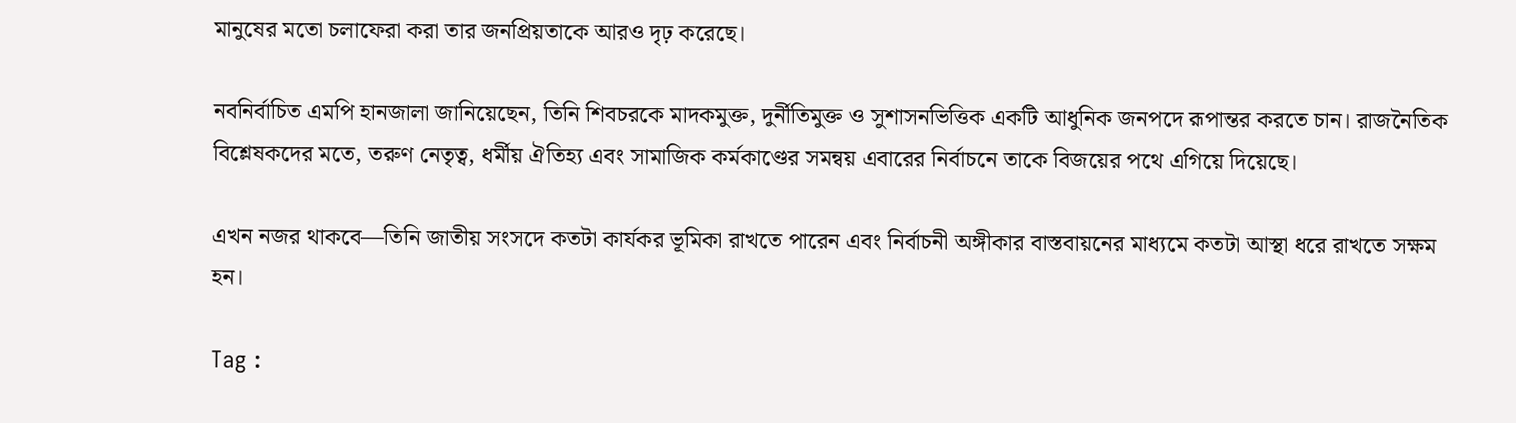মানুষের মতো চলাফেরা করা তার জনপ্রিয়তাকে আরও দৃঢ় করেছে।

নবনির্বাচিত এমপি হানজালা জানিয়েছেন, তিনি শিবচরকে মাদকমুক্ত, দুর্নীতিমুক্ত ও সুশাসনভিত্তিক একটি আধুনিক জনপদে রূপান্তর করতে চান। রাজনৈতিক বিশ্লেষকদের মতে, তরুণ নেতৃত্ব, ধর্মীয় ঐতিহ্য এবং সামাজিক কর্মকাণ্ডের সমন্বয় এবারের নির্বাচনে তাকে বিজয়ের পথে এগিয়ে দিয়েছে।

এখন নজর থাকবে—তিনি জাতীয় সংসদে কতটা কার্যকর ভূমিকা রাখতে পারেন এবং নির্বাচনী অঙ্গীকার বাস্তবায়নের মাধ্যমে কতটা আস্থা ধরে রাখতে সক্ষম হন।

Tag :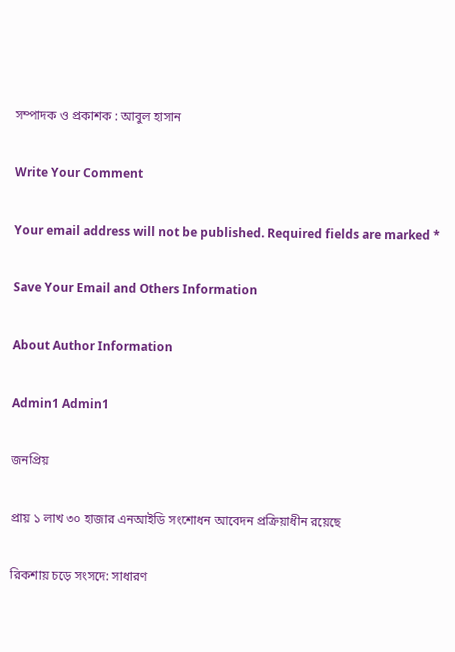সম্পাদক ও প্রকাশক : আবুল হাসান

Write Your Comment

Your email address will not be published. Required fields are marked *

Save Your Email and Others Information

About Author Information

Admin1 Admin1

জনপ্রিয়

প্রায় ১ লাখ ৩০ হাজার এনআইডি সংশোধন আবেদন প্রক্রিয়াধীন রয়েছে

রিকশায় চড়ে সংসদে: সাধারণ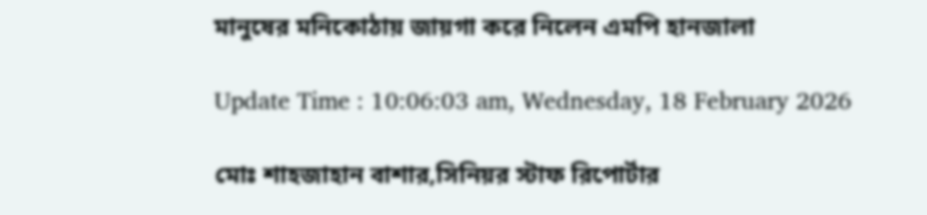মানুষের মনিকোঠায় জায়গা করে নিলেন এমপি হানজালা

Update Time : 10:06:03 am, Wednesday, 18 February 2026

মোঃ শাহজাহান বাশার,সিনিয়র স্টাফ রিপোর্টার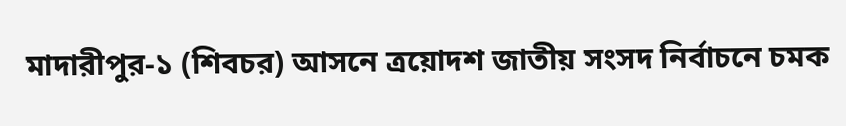মাদারীপুর-১ (শিবচর) আসনে ত্রয়োদশ জাতীয় সংসদ নির্বাচনে চমক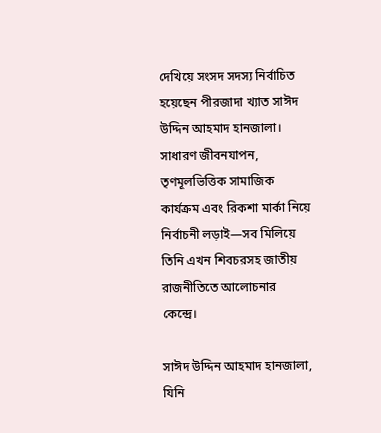দেখিয়ে সংসদ সদস্য নির্বাচিত হয়েছেন পীরজাদা খ্যাত সাঈদ উদ্দিন আহমাদ হানজালা। সাধারণ জীবনযাপন, তৃণমূলভিত্তিক সামাজিক কার্যক্রম এবং রিকশা মার্কা নিয়ে নির্বাচনী লড়াই—সব মিলিয়ে তিনি এখন শিবচরসহ জাতীয় রাজনীতিতে আলোচনার কেন্দ্রে।

সাঈদ উদ্দিন আহমাদ হানজালা, যিনি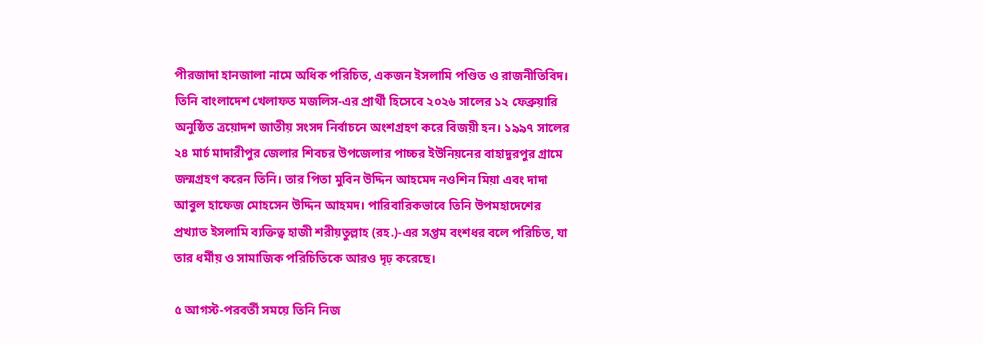পীরজাদা হানজালা নামে অধিক পরিচিত, একজন ইসলামি পণ্ডিত ও রাজনীতিবিদ। তিনি বাংলাদেশ খেলাফত মজলিস-এর প্রার্থী হিসেবে ২০২৬ সালের ১২ ফেব্রুয়ারি অনুষ্ঠিত ত্রয়োদশ জাতীয় সংসদ নির্বাচনে অংশগ্রহণ করে বিজয়ী হন। ১৯৯৭ সালের ২৪ মার্চ মাদারীপুর জেলার শিবচর উপজেলার পাচ্চর ইউনিয়নের বাহাদুরপুর গ্রামে জন্মগ্রহণ করেন তিনি। তার পিতা মুবিন উদ্দিন আহমেদ নওশিন মিয়া এবং দাদা আবুল হাফেজ মোহসেন উদ্দিন আহমদ। পারিবারিকভাবে তিনি উপমহাদেশের প্রখ্যাত ইসলামি ব্যক্তিত্ব হাজী শরীয়তুল্লাহ (রহ.)-এর সপ্তম বংশধর বলে পরিচিত, যা তার ধর্মীয় ও সামাজিক পরিচিতিকে আরও দৃঢ় করেছে।

৫ আগস্ট-পরবর্তী সময়ে তিনি নিজ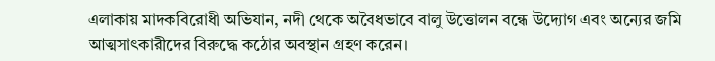এলাকায় মাদকবিরোধী অভিযান, নদী থেকে অবৈধভাবে বালু উত্তোলন বন্ধে উদ্যোগ এবং অন্যের জমি আত্মসাৎকারীদের বিরুদ্ধে কঠোর অবস্থান গ্রহণ করেন।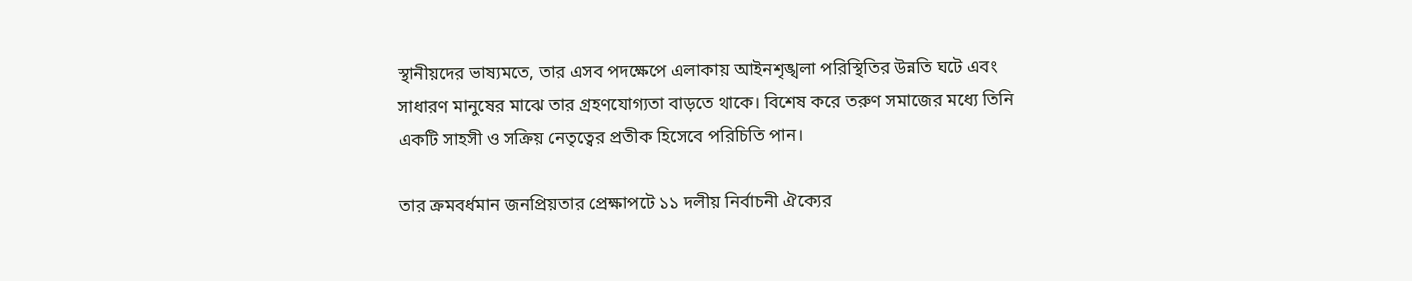স্থানীয়দের ভাষ্যমতে, তার এসব পদক্ষেপে এলাকায় আইনশৃঙ্খলা পরিস্থিতির উন্নতি ঘটে এবং সাধারণ মানুষের মাঝে তার গ্রহণযোগ্যতা বাড়তে থাকে। বিশেষ করে তরুণ সমাজের মধ্যে তিনি একটি সাহসী ও সক্রিয় নেতৃত্বের প্রতীক হিসেবে পরিচিতি পান।

তার ক্রমবর্ধমান জনপ্রিয়তার প্রেক্ষাপটে ১১ দলীয় নির্বাচনী ঐক্যের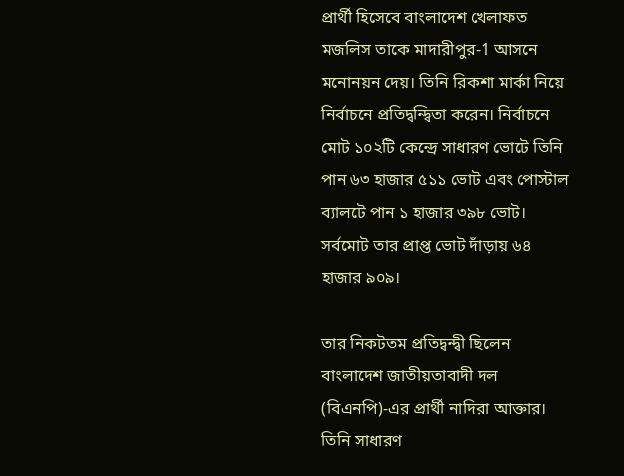প্রার্থী হিসেবে বাংলাদেশ খেলাফত মজলিস তাকে মাদারীপুর-1 আসনে মনোনয়ন দেয়। তিনি রিকশা মার্কা নিয়ে নির্বাচনে প্রতিদ্বন্দ্বিতা করেন। নির্বাচনে মোট ১০২টি কেন্দ্রে সাধারণ ভোটে তিনি পান ৬৩ হাজার ৫১১ ভোট এবং পোস্টাল ব্যালটে পান ১ হাজার ৩৯৮ ভোট। সর্বমোট তার প্রাপ্ত ভোট দাঁড়ায় ৬৪ হাজার ৯০৯।

তার নিকটতম প্রতিদ্বন্দ্বী ছিলেন বাংলাদেশ জাতীয়তাবাদী দল (বিএনপি)-এর প্রার্থী নাদিরা আক্তার। তিনি সাধারণ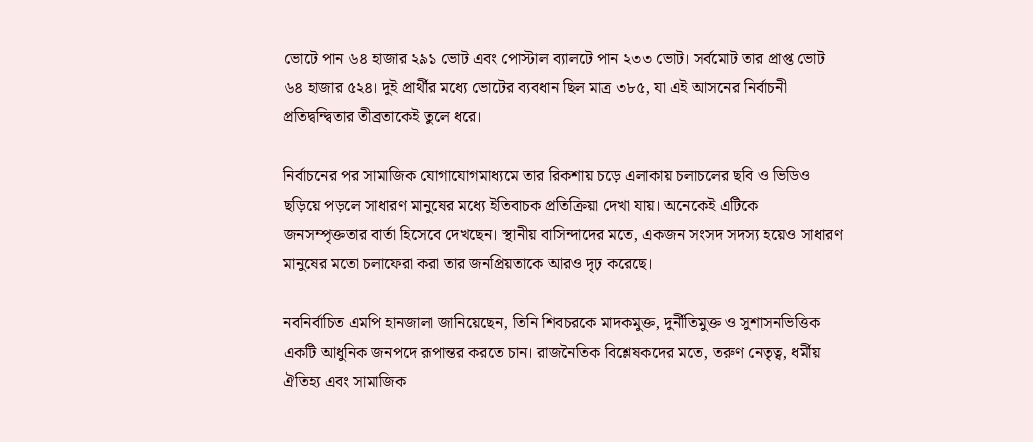ভোটে পান ৬৪ হাজার ২৯১ ভোট এবং পোস্টাল ব্যালটে পান ২৩৩ ভোট। সর্বমোট তার প্রাপ্ত ভোট ৬৪ হাজার ৫২৪। দুই প্রার্থীর মধ্যে ভোটের ব্যবধান ছিল মাত্র ৩৮৫, যা এই আসনের নির্বাচনী প্রতিদ্বন্দ্বিতার তীব্রতাকেই তুলে ধরে।

নির্বাচনের পর সামাজিক যোগাযোগমাধ্যমে তার রিকশায় চড়ে এলাকায় চলাচলের ছবি ও ভিডিও ছড়িয়ে পড়লে সাধারণ মানুষের মধ্যে ইতিবাচক প্রতিক্রিয়া দেখা যায়। অনেকেই এটিকে জনসম্পৃক্ততার বার্তা হিসেবে দেখছেন। স্থানীয় বাসিন্দাদের মতে, একজন সংসদ সদস্য হয়েও সাধারণ মানুষের মতো চলাফেরা করা তার জনপ্রিয়তাকে আরও দৃঢ় করেছে।

নবনির্বাচিত এমপি হানজালা জানিয়েছেন, তিনি শিবচরকে মাদকমুক্ত, দুর্নীতিমুক্ত ও সুশাসনভিত্তিক একটি আধুনিক জনপদে রূপান্তর করতে চান। রাজনৈতিক বিশ্লেষকদের মতে, তরুণ নেতৃত্ব, ধর্মীয় ঐতিহ্য এবং সামাজিক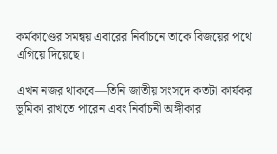কর্মকাণ্ডের সমন্বয় এবারের নির্বাচনে তাকে বিজয়ের পথে এগিয়ে দিয়েছে।

এখন নজর থাকবে—তিনি জাতীয় সংসদে কতটা কার্যকর ভূমিকা রাখতে পারেন এবং নির্বাচনী অঙ্গীকার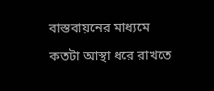বাস্তবায়নের মাধ্যমে কতটা আস্থা ধরে রাখতে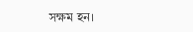সক্ষম হন।